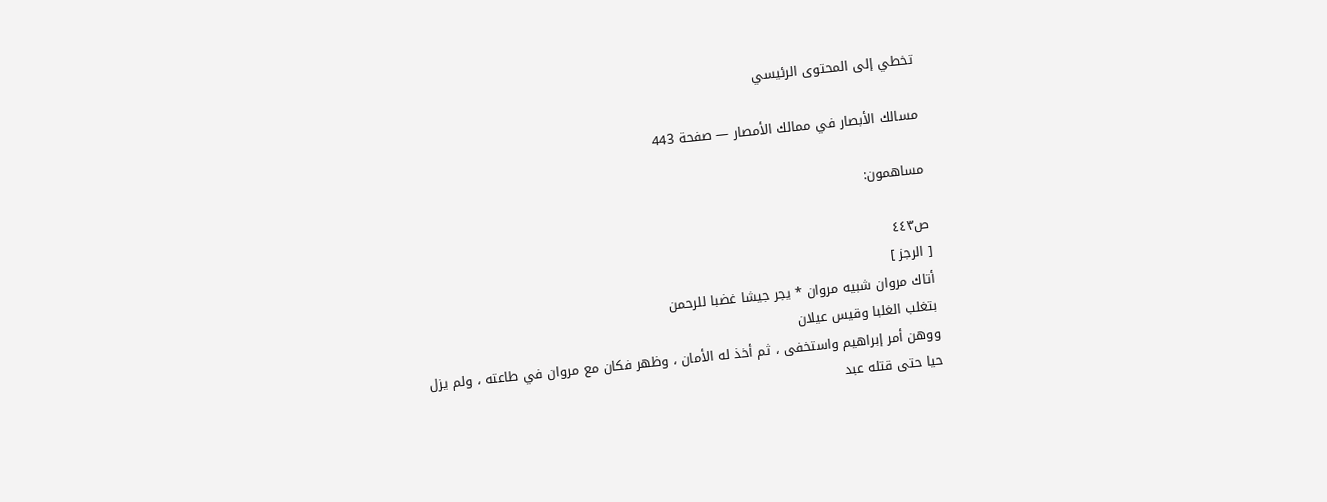تخطي إلى المحتوى الرئيسي

مسالك الأبصار في ممالك الأمصار — صفحة 443

مساهمون:

ص٤٤٣
[ الرجز ]
أتاك مروان شبيه مروان * يجر جيشا غضبا للرحمن
بتغلب الغلبا وقيس عيلان
ووهن أمر إبراهيم واستخفى ، ثم أخذ له الأمان ، وظهر فكان مع مروان في طاعته ، ولم يزل حيا حتى قتله عبد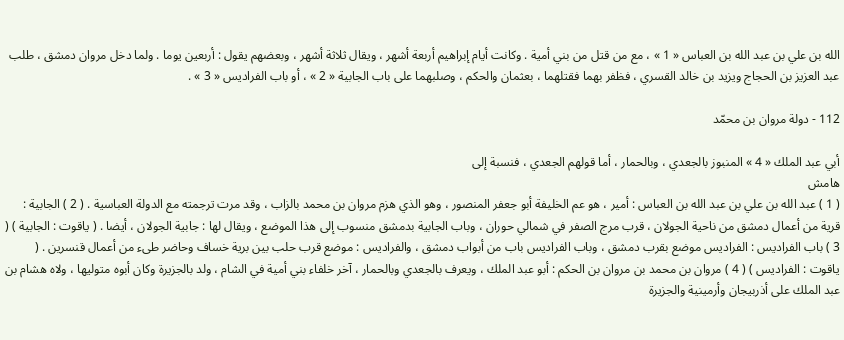الله بن علي بن عبد الله بن العباس « 1 » ، مع من قتل من بني أمية . وكانت أيام إبراهيم أربعة أشهر ، ويقال ثلاثة أشهر ، وبعضهم يقول : أربعين يوما . ولما دخل مروان دمشق ، طلب عبد العزيز بن الحجاج ويزيد بن خالد القسري ، فظفر بهما فقتلهما ، بعثمان والحكم ، وصلبهما على باب الجابية « 2 » ، أو باب الفراديس « 3 » .

112 - دولة مروان بن محمّد

أبي عبد الملك « 4 » المنبوز بالجعدي ، وبالحمار ، أما قولهم الجعدي ، فنسبة إلى
هامش
( 1 ) عبد الله بن علي بن عبد الله بن العباس : أمير ، هو عم الخليفة أبو جعفر المنصور ، وهو الذي هزم مروان بن محمد بالزاب ، وقد مرت ترجمته مع الدولة العباسية . ( 2 ) الجابية : قرية من أعمال دمشق من ناحية الجولان ، قرب مرج الصفر في شمالي حوران ، وباب الجابية بدمشق منسوب إلى هذا الموضع ، ويقال لها : جابية الجولان ، أيضا . ( ياقوت : الجابية ) ( 3 ) باب الفراديس : الفراديس موضع بقرب دمشق ، وباب الفراديس باب من أبواب دمشق ، والفراديس : موضع قرب حلب بين برية خساف وحاضر طىء من أعمال قنسرين . ( ياقوت : الفراديس ) ( 4 ) مروان بن محمد بن مروان بن الحكم : أبو عبد الملك ، ويعرف بالجعدي وبالحمار ، آخر خلفاء بني أمية في الشام ، ولد بالجزيرة وكان أبوه متوليها ، ولاه هشام بن عبد الملك على أذربيجان وأرمينية والجزيرة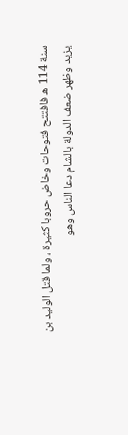سنة 114 ه فافتتح فتوحات وخاض حروبا كثيرة ، ولما قتل الوليد بن يزيد وظهر ضعف الدولة بالشام دعا الناس وهو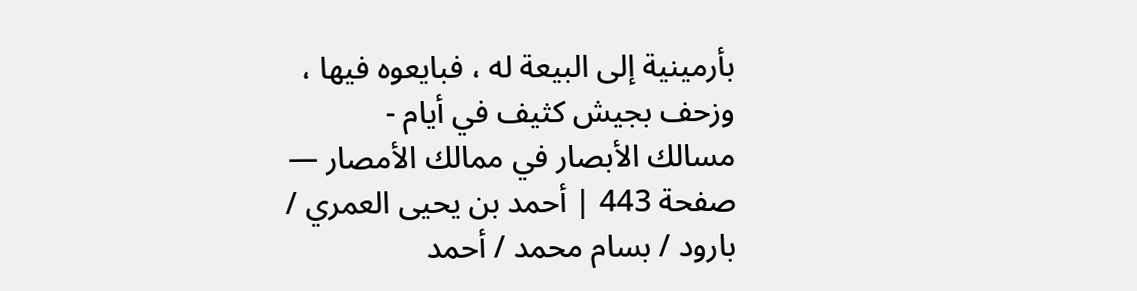بأرمينية إلى البيعة له ، فبايعوه فيها ، وزحف بجيش كثيف في أيام -
مسالك الأبصار في ممالك الأمصار — صفحة 443 | أحمد بن يحيى العمري / بارود / بسام محمد / أحمد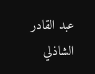عبد القادر الشاذلي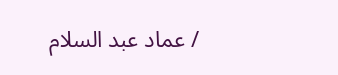/ عماد عبد السلام